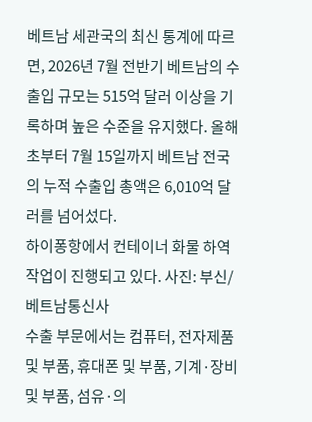베트남 세관국의 최신 통계에 따르면, 2026년 7월 전반기 베트남의 수출입 규모는 515억 달러 이상을 기록하며 높은 수준을 유지했다. 올해 초부터 7월 15일까지 베트남 전국의 누적 수출입 총액은 6,010억 달러를 넘어섰다.
하이퐁항에서 컨테이너 화물 하역 작업이 진행되고 있다. 사진: 부신/베트남통신사
수출 부문에서는 컴퓨터, 전자제품 및 부품, 휴대폰 및 부품, 기계·장비 및 부품, 섬유·의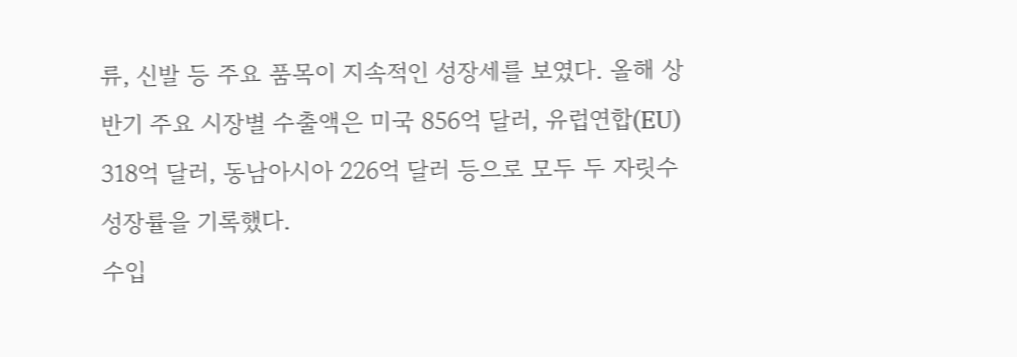류, 신발 등 주요 품목이 지속적인 성장세를 보였다. 올해 상반기 주요 시장별 수출액은 미국 856억 달러, 유럽연합(EU) 318억 달러, 동남아시아 226억 달러 등으로 모두 두 자릿수 성장률을 기록했다.
수입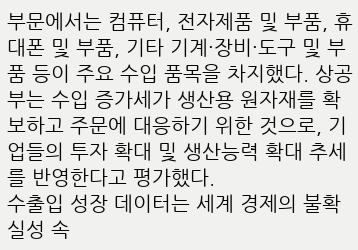부문에서는 컴퓨터, 전자제품 및 부품, 휴대폰 및 부품, 기타 기계·장비·도구 및 부품 등이 주요 수입 품목을 차지했다. 상공부는 수입 증가세가 생산용 원자재를 확보하고 주문에 대응하기 위한 것으로, 기업들의 투자 확대 및 생산능력 확대 추세를 반영한다고 평가했다.
수출입 성장 데이터는 세계 경제의 불확실성 속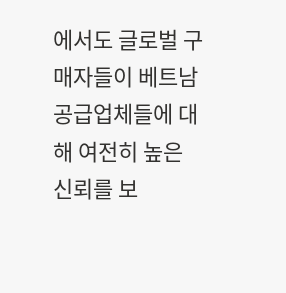에서도 글로벌 구매자들이 베트남 공급업체들에 대해 여전히 높은 신뢰를 보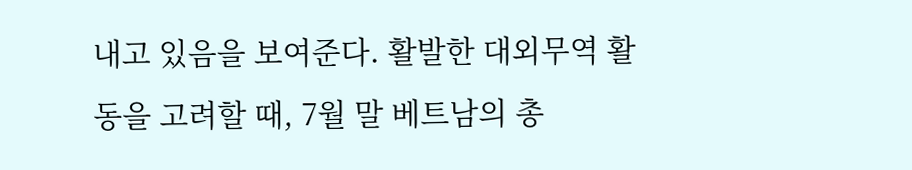내고 있음을 보여준다. 활발한 대외무역 활동을 고려할 때, 7월 말 베트남의 총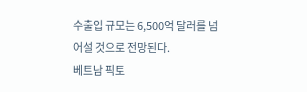수출입 규모는 6,500억 달러를 넘어설 것으로 전망된다.
베트남 픽토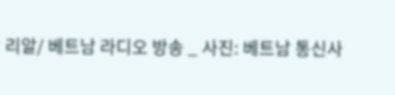리알/ 베트남 라디오 방송 _ 사진: 베트남 통신사